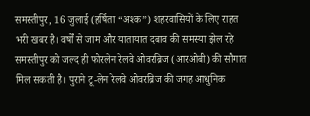समस्तीपुर, 16 जुलाई (हर्षिता “अश्क”) शहरवासियों के लिए राहत भरी खबर है। वर्षों से जाम और यातायात दबाव की समस्या झेल रहे समस्तीपुर को जल्द ही फोरलेन रेलवे ओवरब्रिज (आरओबी) की सौगात मिल सकती है। पुराने टू-लेन रेलवे ओवरब्रिज की जगह आधुनिक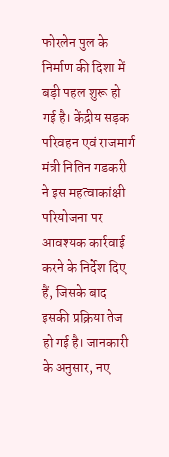फोरलेन पुल के निर्माण की दिशा में बड़ी पहल शुरू हो गई है। केंद्रीय सड़क परिवहन एवं राजमार्ग मंत्री नितिन गडकरी ने इस महत्वाकांक्षी परियोजना पर आवश्यक कार्रवाई करने के निर्देश दिए हैं, जिसके बाद इसकी प्रक्रिया तेज हो गई है। जानकारी के अनुसार, नए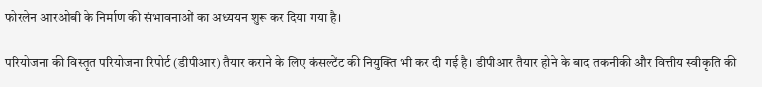फोरलेन आरओबी के निर्माण की संभावनाओं का अध्ययन शुरू कर दिया गया है।

परियोजना की विस्तृत परियोजना रिपोर्ट (डीपीआर) तैयार कराने के लिए कंसल्टेंट की नियुक्ति भी कर दी गई है। डीपीआर तैयार होने के बाद तकनीकी और वित्तीय स्वीकृति की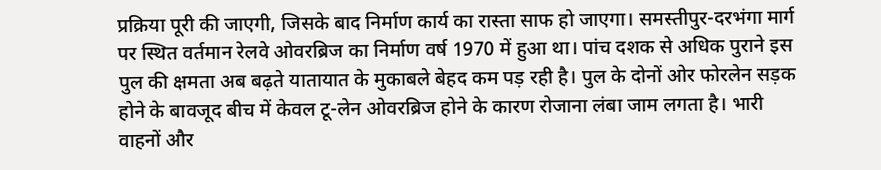प्रक्रिया पूरी की जाएगी, जिसके बाद निर्माण कार्य का रास्ता साफ हो जाएगा। समस्तीपुर-दरभंगा मार्ग पर स्थित वर्तमान रेलवे ओवरब्रिज का निर्माण वर्ष 1970 में हुआ था। पांच दशक से अधिक पुराने इस पुल की क्षमता अब बढ़ते यातायात के मुकाबले बेहद कम पड़ रही है। पुल के दोनों ओर फोरलेन सड़क होने के बावजूद बीच में केवल टू-लेन ओवरब्रिज होने के कारण रोजाना लंबा जाम लगता है। भारी वाहनों और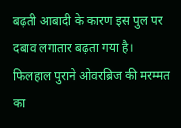बढ़ती आबादी के कारण इस पुल पर दबाव लगातार बढ़ता गया है। फिलहाल पुराने ओवरब्रिज की मरम्मत का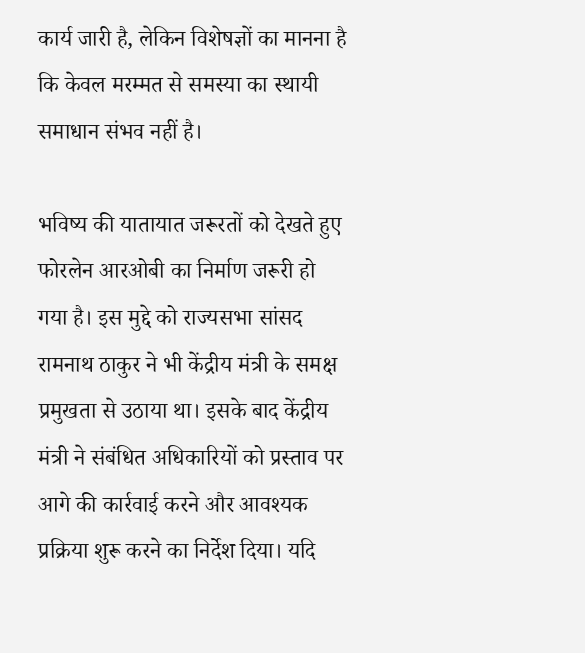कार्य जारी है, लेकिन विशेषज्ञों का मानना है कि केवल मरम्मत से समस्या का स्थायी समाधान संभव नहीं है।

भविष्य की यातायात जरूरतों को देखते हुए फोरलेन आरओबी का निर्माण जरूरी हो गया है। इस मुद्दे को राज्यसभा सांसद रामनाथ ठाकुर ने भी केंद्रीय मंत्री के समक्ष प्रमुखता से उठाया था। इसके बाद केंद्रीय मंत्री ने संबंधित अधिकारियों को प्रस्ताव पर आगे की कार्रवाई करने और आवश्यक प्रक्रिया शुरू करने का निर्देश दिया। यदि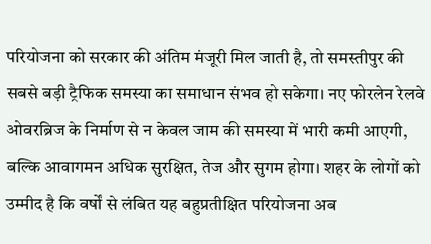परियोजना को सरकार की अंतिम मंजूरी मिल जाती है, तो समस्तीपुर की सबसे बड़ी ट्रैफिक समस्या का समाधान संभव हो सकेगा। नए फोरलेन रेलवे ओवरब्रिज के निर्माण से न केवल जाम की समस्या में भारी कमी आएगी, बल्कि आवागमन अधिक सुरक्षित, तेज और सुगम होगा। शहर के लोगों को उम्मीद है कि वर्षों से लंबित यह बहुप्रतीक्षित परियोजना अब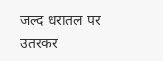जल्द धरातल पर उतरकर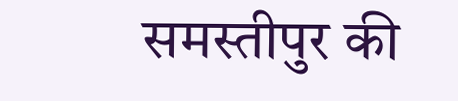समस्तीपुर की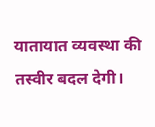यातायात व्यवस्था की तस्वीर बदल देगी।